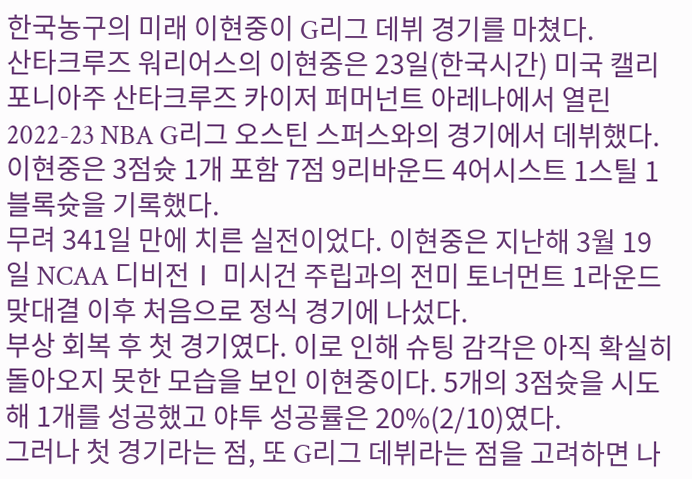한국농구의 미래 이현중이 G리그 데뷔 경기를 마쳤다.
산타크루즈 워리어스의 이현중은 23일(한국시간) 미국 캘리포니아주 산타크루즈 카이저 퍼머넌트 아레나에서 열린 2022-23 NBA G리그 오스틴 스퍼스와의 경기에서 데뷔했다.
이현중은 3점슛 1개 포함 7점 9리바운드 4어시스트 1스틸 1블록슛을 기록했다.
무려 341일 만에 치른 실전이었다. 이현중은 지난해 3월 19일 NCAA 디비전Ⅰ 미시건 주립과의 전미 토너먼트 1라운드 맞대결 이후 처음으로 정식 경기에 나섰다.
부상 회복 후 첫 경기였다. 이로 인해 슈팅 감각은 아직 확실히 돌아오지 못한 모습을 보인 이현중이다. 5개의 3점슛을 시도해 1개를 성공했고 야투 성공률은 20%(2/10)였다.
그러나 첫 경기라는 점, 또 G리그 데뷔라는 점을 고려하면 나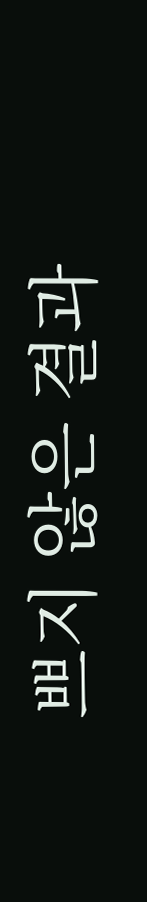쁘지 않은 결과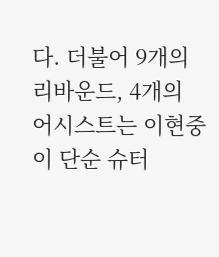다. 더불어 9개의 리바운드, 4개의 어시스트는 이현중이 단순 슈터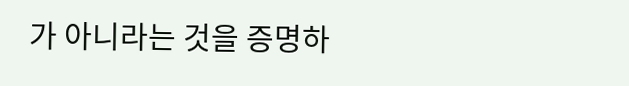가 아니라는 것을 증명하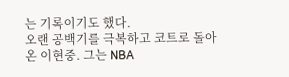는 기록이기도 했다.
오랜 공백기를 극복하고 코트로 돌아온 이현중. 그는 NBA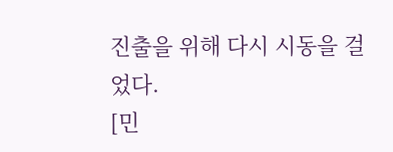진출을 위해 다시 시동을 걸었다.
[민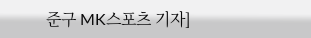준구 MK스포츠 기자]